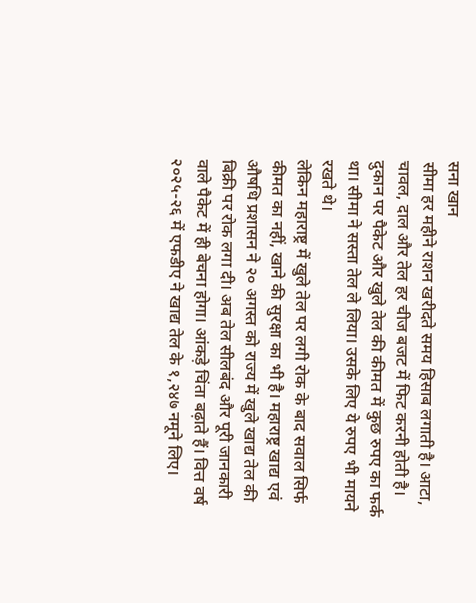सना खान
सीमा हर महीने राशन खरीदते समय हिसाब लगाती है। आटा, चावल, दाल और तेल हर चीज बजट में फिट करनी होती है। दुकान पर पैकेट और खुले तेल की कीमत में कुछ रुपए का फर्क था। सीमा ने सस्ता तेल ले लिया। उसके लिए ये रुपए भी मायने रखते थे।
लेकिन महाराष्ट्र में खुले तेल पर लगी रोक के बाद सवाल सिर्फ कीमत का नहीं, खाने की सुरक्षा का भी है। महाराष्ट्र खाद्य एवं औषधि प्रशासन ने २० अगस्त को राज्य में खुले खाद्य तेल की बिक्री पर रोक लगा दी। अब तेल सीलबंद और पूरी जानकारी वाले पैकेट में ही बेचना होगा। आंकड़े चिंता बढ़ाते हैं। वित्त वर्ष २०२५-२६ में एफडीए ने खाद्य तेल के १,२४७ नमूने लिए।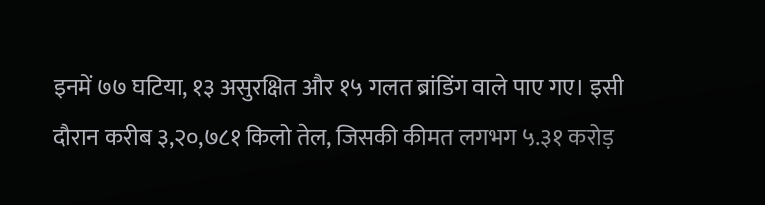इनमें ७७ घटिया, १३ असुरक्षित और १५ गलत ब्रांडिंग वाले पाए गए। इसी दौरान करीब ३,२०,७८१ किलो तेल, जिसकी कीमत लगभग ५.३१ करोड़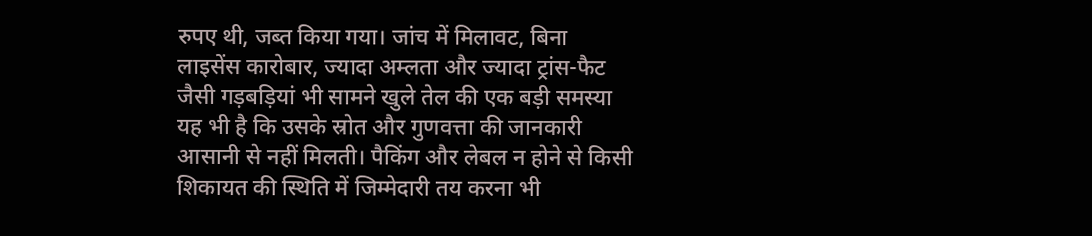रुपए थी, जब्त किया गया। जांच में मिलावट, बिना लाइसेंस कारोबार, ज्यादा अम्लता और ज्यादा ट्रांस-फैट जैसी गड़बड़ियां भी सामने खुले तेल की एक बड़ी समस्या यह भी है कि उसके स्रोत और गुणवत्ता की जानकारी आसानी से नहीं मिलती। पैकिंग और लेबल न होने से किसी शिकायत की स्थिति में जिम्मेदारी तय करना भी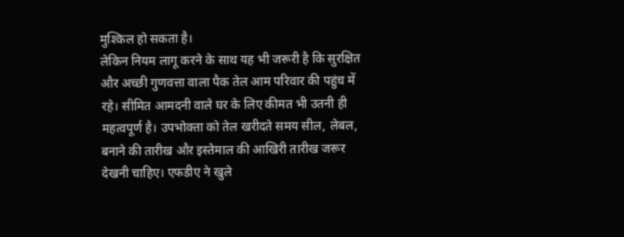मुश्किल हो सकता है।
लेकिन नियम लागू करने के साथ यह भी जरूरी है कि सुरक्षित और अच्छी गुणवत्ता वाला पैक तेल आम परिवार की पहुंच में रहे। सीमित आमदनी वाले घर के लिए कीमत भी उतनी ही महत्वपूर्ण है। उपभोक्ता को तेल खरीदते समय सील, लेबल, बनाने की तारीख और इस्तेमाल की आखिरी तारीख जरूर देखनी चाहिए। एफडीए ने खुले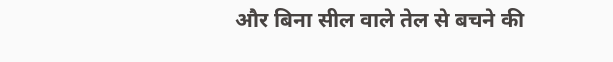और बिना सील वाले तेल से बचने की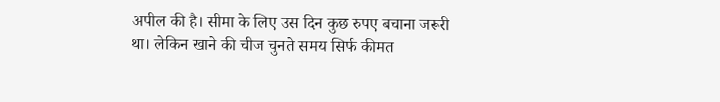अपील की है। सीमा के लिए उस दिन कुछ रुपए बचाना जरूरी था। लेकिन खाने की चीज चुनते समय सिर्फ कीमत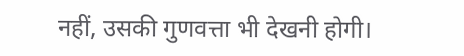नहीं, उसकी गुणवत्ता भी देखनी होगी।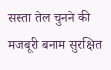सस्ता तेल चुनने की मजबूरी बनाम सुरक्षित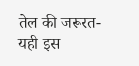तेल की जरूरत-यही इस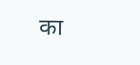का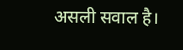असली सवाल है।